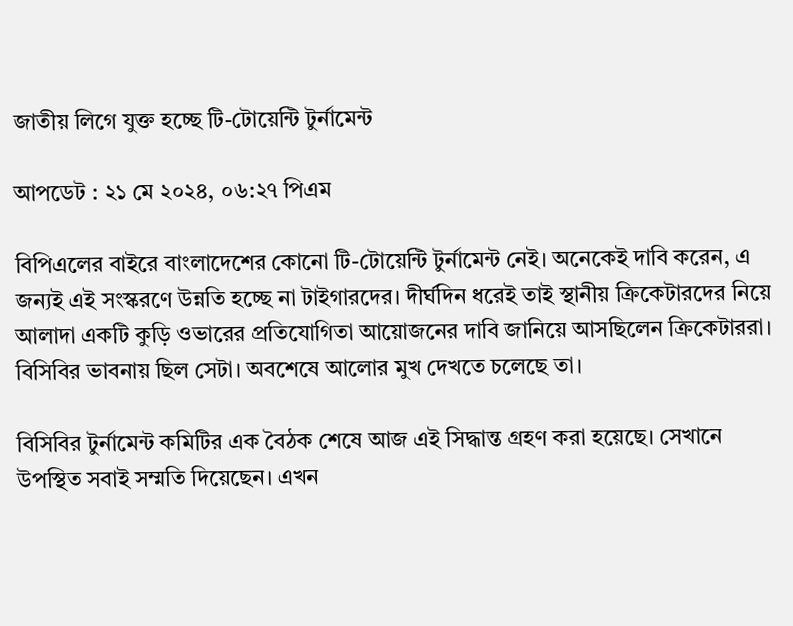জাতীয় লিগে যুক্ত হচ্ছে টি-টোয়েন্টি টুর্নামেন্ট

আপডেট : ২১ মে ২০২৪, ০৬:২৭ পিএম

বিপিএলের বাইরে বাংলাদেশের কোনো টি-টোয়েন্টি টুর্নামেন্ট নেই। অনেকেই দাবি করেন, এ জন্যই এই সংস্করণে উন্নতি হচ্ছে না টাইগারদের। দীর্ঘদিন ধরেই তাই স্থানীয় ক্রিকেটারদের নিয়ে আলাদা একটি কুড়ি ওভারের প্রতিযোগিতা আয়োজনের দাবি জানিয়ে আসছিলেন ক্রিকেটাররা। বিসিবির ভাবনায় ছিল সেটা। অবশেষে আলোর মুখ দেখতে চলেছে তা।

বিসিবির টুর্নামেন্ট কমিটির এক বৈঠক শেষে আজ এই সিদ্ধান্ত গ্রহণ করা হয়েছে। সেখানে উপস্থিত সবাই সম্মতি দিয়েছেন। এখন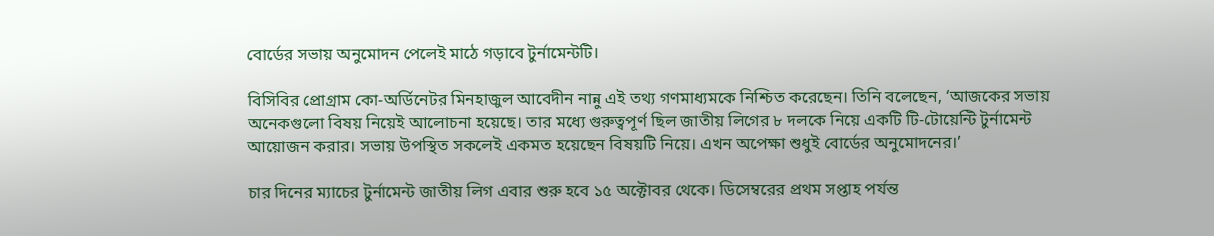বোর্ডের সভায় অনুমোদন পেলেই মাঠে গড়াবে টুর্নামেন্টটি।

বিসিবির প্রোগ্রাম কো-অর্ডিনেটর মিনহাজুল আবেদীন নান্নু এই তথ্য গণমাধ্যমকে নিশ্চিত করেছেন। তিনি বলেছেন, ‘আজকের সভায় অনেকগুলো বিষয় নিয়েই আলোচনা হয়েছে। তার মধ্যে গুরুত্বপূর্ণ ছিল জাতীয় লিগের ৮ দলকে নিয়ে একটি টি-টোয়েন্টি টুর্নামেন্ট আয়োজন করার। সভায় উপস্থিত সকলেই একমত হয়েছেন বিষয়টি নিয়ে। এখন অপেক্ষা শুধুই বোর্ডের অনুমোদনের।’

চার দিনের ম্যাচের টুর্নামেন্ট জাতীয় লিগ এবার শুরু হবে ১৫ অক্টোবর থেকে। ডিসেম্বরের প্রথম সপ্তাহ পর্যন্ত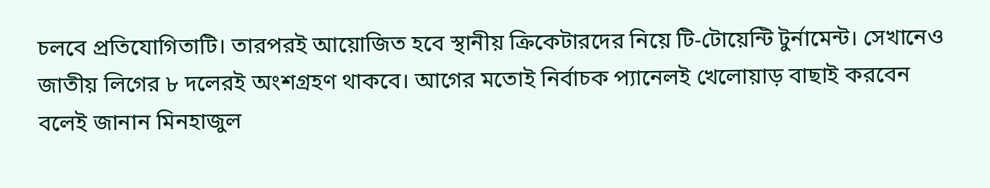চলবে প্রতিযোগিতাটি। তারপরই আয়োজিত হবে স্থানীয় ক্রিকেটারদের নিয়ে টি-টোয়েন্টি টুর্নামেন্ট। সেখানেও জাতীয় লিগের ৮ দলেরই অংশগ্রহণ থাকবে। আগের মতোই নির্বাচক প্যানেলই খেলোয়াড় বাছাই করবেন বলেই জানান মিনহাজুল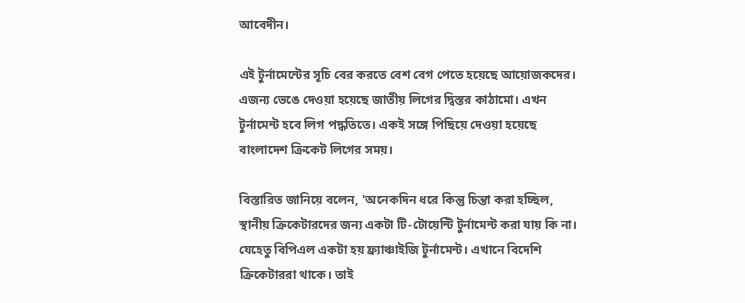আবেদীন।

এই টুর্নামেন্টের সূচি বের করতে বেশ বেগ পেতে হয়েছে আয়োজকদের। এজন্য ভেঙে দেওয়া হয়েছে জাতীয় লিগের দ্বিস্তর কাঠামো। এখন টুর্নামেন্ট হবে লিগ পদ্ধতিতে। একই সঙ্গে পিছিয়ে দেওয়া হয়েছে বাংলাদেশ ক্রিকেট লিগের সময়।

বিস্তারিত জানিয়ে বলেন, 'অনেকদিন ধরে কিন্তু চিন্তা করা হচ্ছিল, স্থানীয় ক্রিকেটারদের জন্য একটা টি-টোয়েন্টি টুর্নামেন্ট করা যায় কি না। যেহেতু বিপিএল একটা হয় ফ্র‍্যাঞ্চাইজি টুর্নামেন্ট। এখানে বিদেশি ক্রিকেটাররা থাকে। তাই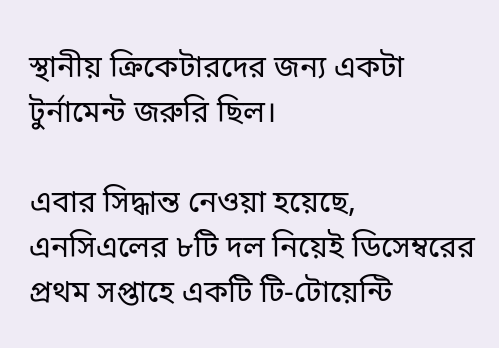স্থানীয় ক্রিকেটারদের জন্য একটা টুর্নামেন্ট জরুরি ছিল।

এবার সিদ্ধান্ত নেওয়া হয়েছে, এনসিএলের ৮টি দল নিয়েই ডিসেম্বরের প্রথম সপ্তাহে একটি টি-টোয়েন্টি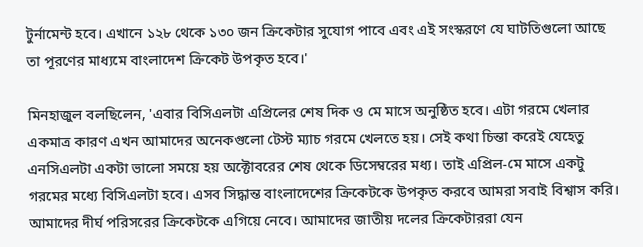টুর্নামেন্ট হবে। এখানে ১২৮ থেকে ১৩০ জন ক্রিকেটার সুযোগ পাবে এবং এই সংস্করণে যে ঘাটতিগুলো আছে তা পূরণের মাধ্যমে বাংলাদেশ ক্রিকেট উপকৃত হবে।'

মিনহাজুল বলছিলেন, 'এবার বিসিএলটা এপ্রিলের শেষ দিক ও মে মাসে অনুষ্ঠিত হবে। এটা গরমে খেলার একমাত্র কারণ এখন আমাদের অনেকগুলো টেস্ট ম্যাচ গরমে খেলতে হয়। সেই কথা চিন্তা করেই যেহেতু এনসিএলটা একটা ভালো সময়ে হয় অক্টোবরের শেষ থেকে ডিসেম্বরের মধ্য। তাই এপ্রিল-মে মাসে একটু গরমের মধ্যে বিসিএলটা হবে। এসব সিদ্ধান্ত বাংলাদেশের ক্রিকেটকে উপকৃত করবে আমরা সবাই বিশ্বাস করি। আমাদের দীর্ঘ পরিসরের ক্রিকেটকে এগিয়ে নেবে। আমাদের জাতীয় দলের ক্রিকেটাররা যেন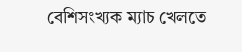বেশিসংখ্যক ম্যাচ খেলতে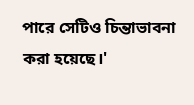পারে সেটিও চিন্তাভাবনা করা হয়েছে।'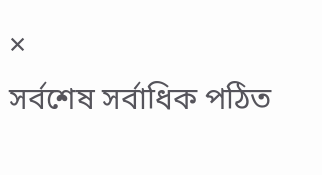×
সর্বশেষ সর্বাধিক পঠিত